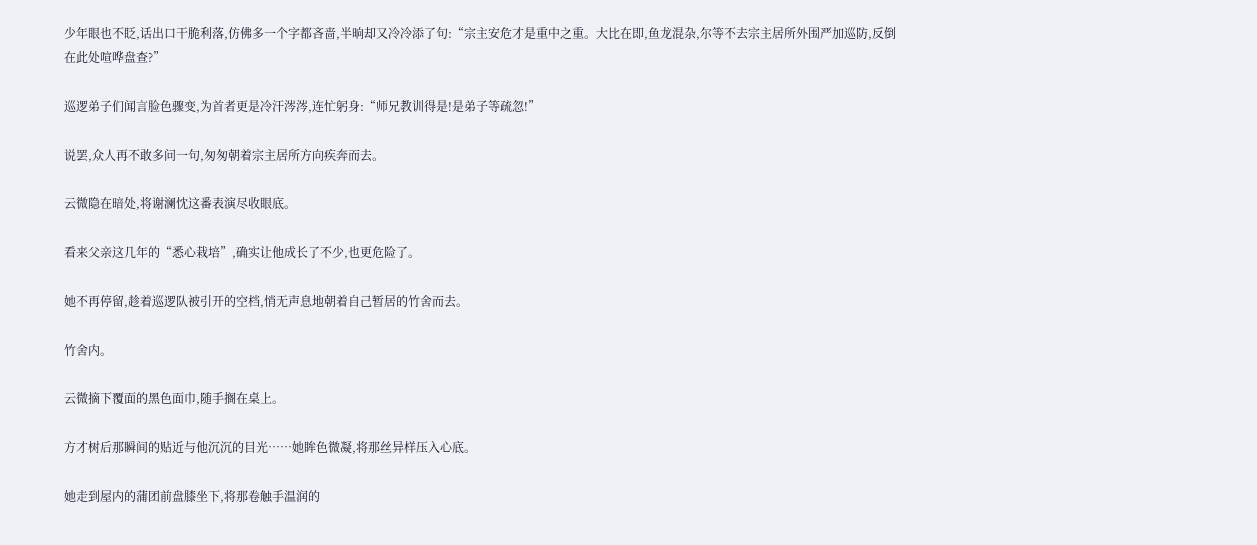少年眼也不眨,话出口干脆利落,仿佛多一个字都吝啬,半晌却又冷冷添了句:“宗主安危才是重中之重。大比在即,鱼龙混杂,尔等不去宗主居所外围严加巡防,反倒在此处喧哗盘查?”

巡逻弟子们闻言脸色骤变,为首者更是冷汗涔涔,连忙躬身:“师兄教训得是!是弟子等疏忽!”

说罢,众人再不敢多问一句,匆匆朝着宗主居所方向疾奔而去。

云微隐在暗处,将谢澜忱这番表演尽收眼底。

看来父亲这几年的“悉心栽培”,确实让他成长了不少,也更危险了。

她不再停留,趁着巡逻队被引开的空档,悄无声息地朝着自己暂居的竹舍而去。

竹舍内。

云微摘下覆面的黑色面巾,随手搁在桌上。

方才树后那瞬间的贴近与他沉沉的目光……她眸色微凝,将那丝异样压入心底。

她走到屋内的蒲团前盘膝坐下,将那卷触手温润的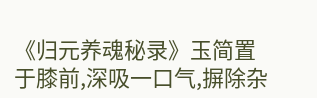《归元养魂秘录》玉简置于膝前,深吸一口气,摒除杂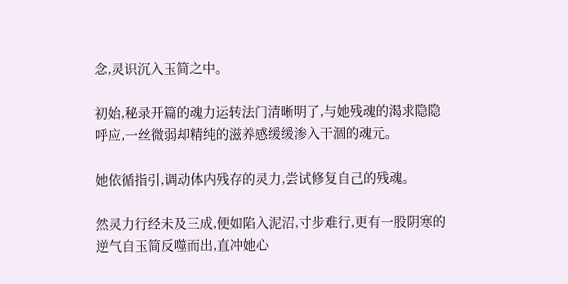念,灵识沉入玉简之中。

初始,秘录开篇的魂力运转法门清晰明了,与她残魂的渴求隐隐呼应,一丝微弱却精纯的滋养感缓缓渗入干涸的魂元。

她依循指引,调动体内残存的灵力,尝试修复自己的残魂。

然灵力行经未及三成,便如陷入泥沼,寸步难行,更有一股阴寒的逆气自玉简反噬而出,直冲她心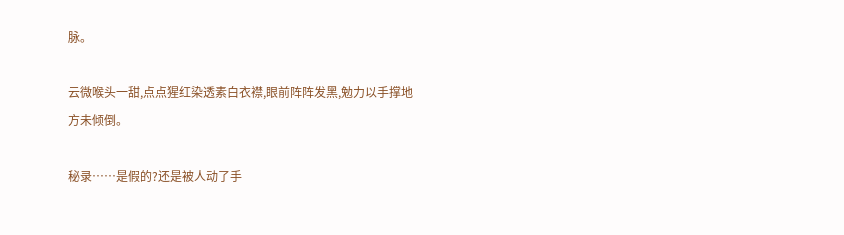脉。

云微喉头一甜,点点猩红染透素白衣襟,眼前阵阵发黑,勉力以手撑地方未倾倒。

秘录……是假的?还是被人动了手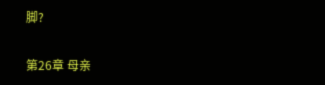脚?

第26章 母亲